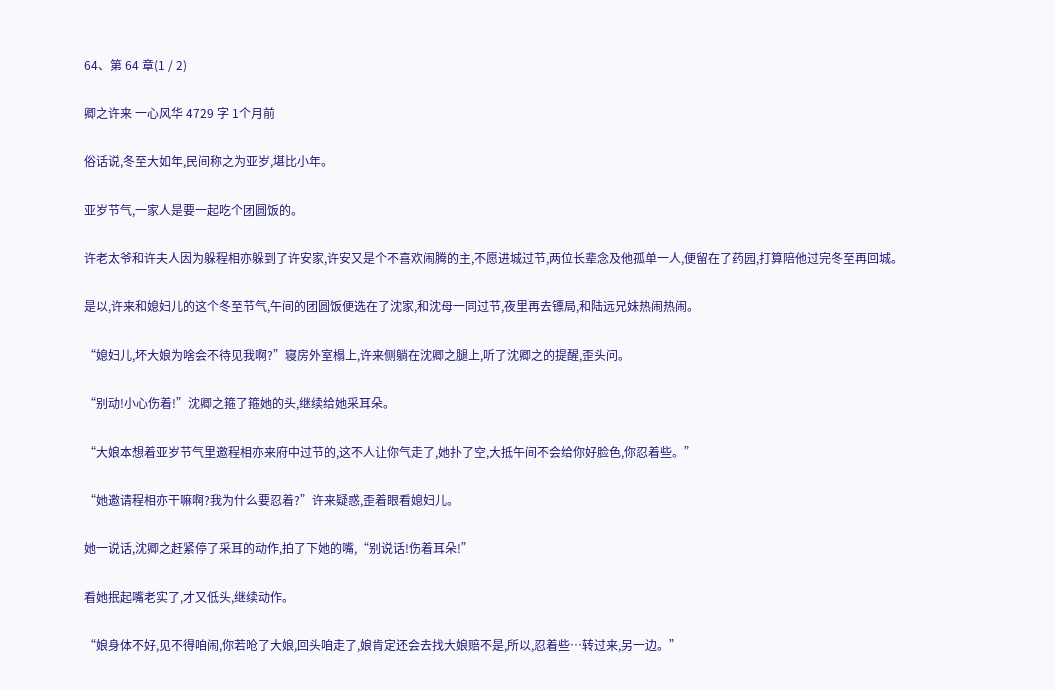64、第 64 章(1 / 2)

卿之许来 一心风华 4729 字 1个月前

俗话说,冬至大如年,民间称之为亚岁,堪比小年。

亚岁节气,一家人是要一起吃个团圆饭的。

许老太爷和许夫人因为躲程相亦躲到了许安家,许安又是个不喜欢闹腾的主,不愿进城过节,两位长辈念及他孤单一人,便留在了药园,打算陪他过完冬至再回城。

是以,许来和媳妇儿的这个冬至节气,午间的团圆饭便选在了沈家,和沈母一同过节,夜里再去镖局,和陆远兄妹热闹热闹。

“媳妇儿,坏大娘为啥会不待见我啊?”寝房外室榻上,许来侧躺在沈卿之腿上,听了沈卿之的提醒,歪头问。

“别动!小心伤着!”沈卿之箍了箍她的头,继续给她采耳朵。

“大娘本想着亚岁节气里邀程相亦来府中过节的,这不人让你气走了,她扑了空,大抵午间不会给你好脸色,你忍着些。”

“她邀请程相亦干嘛啊?我为什么要忍着?”许来疑惑,歪着眼看媳妇儿。

她一说话,沈卿之赶紧停了采耳的动作,拍了下她的嘴,“别说话!伤着耳朵!”

看她抿起嘴老实了,才又低头,继续动作。

“娘身体不好,见不得咱闹,你若呛了大娘,回头咱走了,娘肯定还会去找大娘赔不是,所以,忍着些…转过来,另一边。”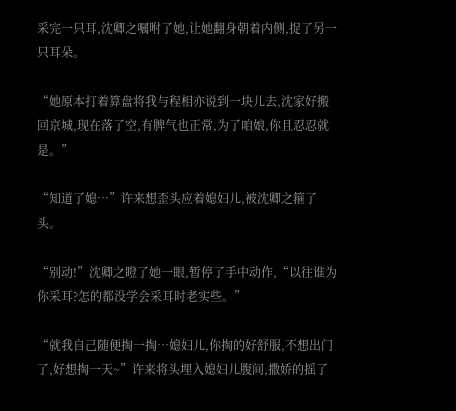采完一只耳,沈卿之嘱咐了她,让她翻身朝着内侧,捉了另一只耳朵。

“她原本打着算盘将我与程相亦说到一块儿去,沈家好搬回京城,现在落了空,有脾气也正常,为了咱娘,你且忍忍就是。”

“知道了媳…”许来想歪头应着媳妇儿,被沈卿之箍了头。

“别动!”沈卿之瞪了她一眼,暂停了手中动作,“以往谁为你采耳?怎的都没学会采耳时老实些。”

“就我自己随便掏一掏…媳妇儿,你掏的好舒服,不想出门了,好想掏一天~”许来将头埋入媳妇儿腹间,撒娇的摇了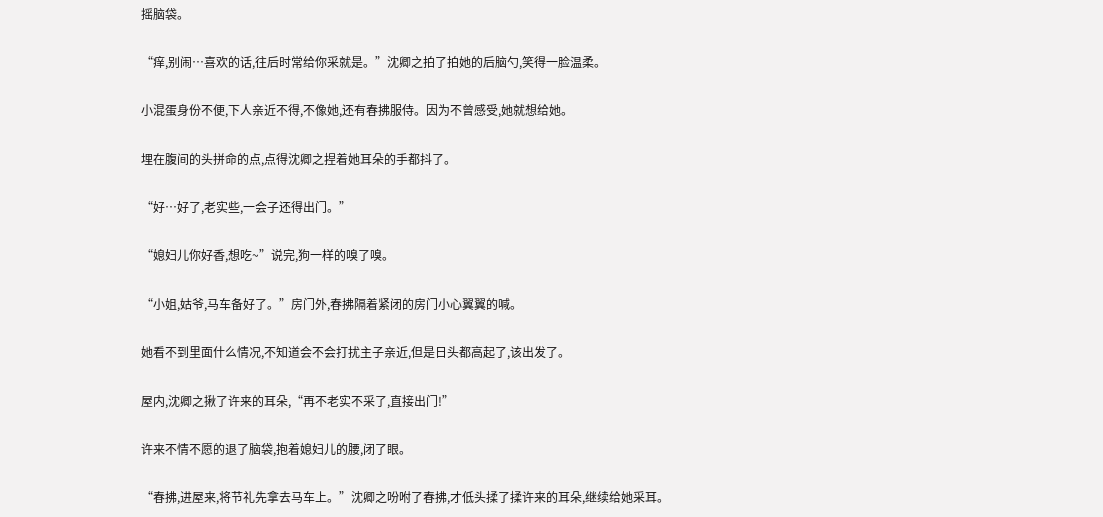摇脑袋。

“痒,别闹…喜欢的话,往后时常给你采就是。”沈卿之拍了拍她的后脑勺,笑得一脸温柔。

小混蛋身份不便,下人亲近不得,不像她,还有春拂服侍。因为不曾感受,她就想给她。

埋在腹间的头拼命的点,点得沈卿之捏着她耳朵的手都抖了。

“好…好了,老实些,一会子还得出门。”

“媳妇儿你好香,想吃~”说完,狗一样的嗅了嗅。

“小姐,姑爷,马车备好了。”房门外,春拂隔着紧闭的房门小心翼翼的喊。

她看不到里面什么情况,不知道会不会打扰主子亲近,但是日头都高起了,该出发了。

屋内,沈卿之揪了许来的耳朵,“再不老实不采了,直接出门!”

许来不情不愿的退了脑袋,抱着媳妇儿的腰,闭了眼。

“春拂,进屋来,将节礼先拿去马车上。”沈卿之吩咐了春拂,才低头揉了揉许来的耳朵,继续给她采耳。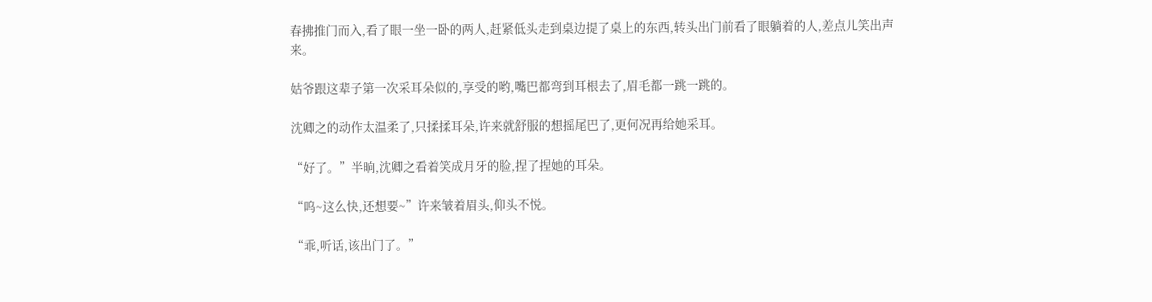春拂推门而入,看了眼一坐一卧的两人,赶紧低头走到桌边提了桌上的东西,转头出门前看了眼躺着的人,差点儿笑出声来。

姑爷跟这辈子第一次采耳朵似的,享受的哟,嘴巴都弯到耳根去了,眉毛都一跳一跳的。

沈卿之的动作太温柔了,只揉揉耳朵,许来就舒服的想摇尾巴了,更何况再给她采耳。

“好了。”半晌,沈卿之看着笑成月牙的脸,捏了捏她的耳朵。

“呜~这么快,还想要~”许来皱着眉头,仰头不悦。

“乖,听话,该出门了。”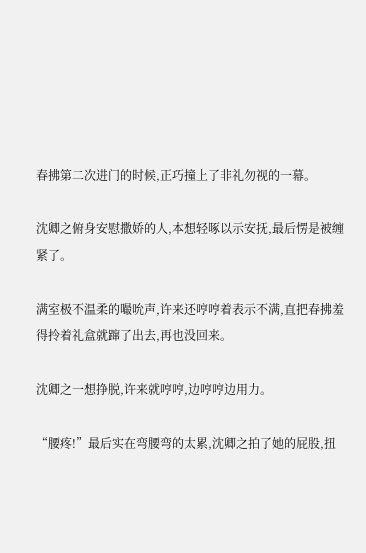春拂第二次进门的时候,正巧撞上了非礼勿视的一幕。

沈卿之俯身安慰撒娇的人,本想轻啄以示安抚,最后愣是被缠紧了。

满室极不温柔的嘬吮声,许来还哼哼着表示不满,直把春拂羞得拎着礼盒就蹿了出去,再也没回来。

沈卿之一想挣脱,许来就哼哼,边哼哼边用力。

“腰疼!”最后实在弯腰弯的太累,沈卿之拍了她的屁股,扭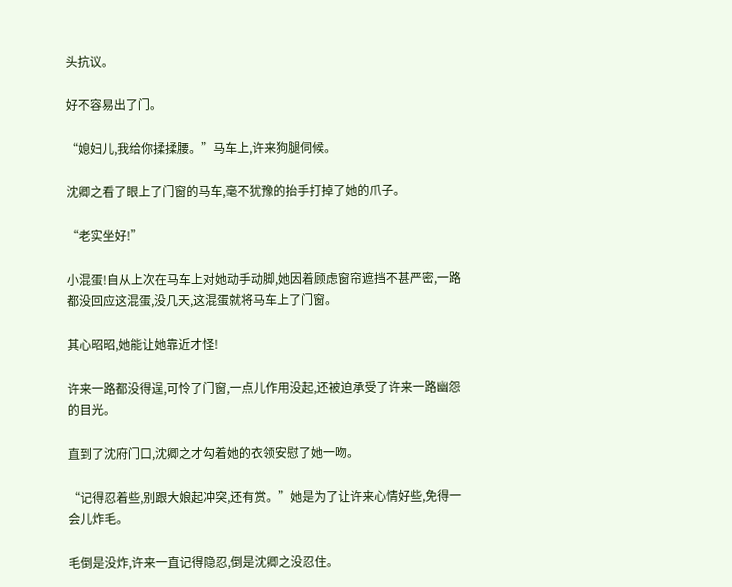头抗议。

好不容易出了门。

“媳妇儿,我给你揉揉腰。”马车上,许来狗腿伺候。

沈卿之看了眼上了门窗的马车,毫不犹豫的抬手打掉了她的爪子。

“老实坐好!”

小混蛋!自从上次在马车上对她动手动脚,她因着顾虑窗帘遮挡不甚严密,一路都没回应这混蛋,没几天,这混蛋就将马车上了门窗。

其心昭昭,她能让她靠近才怪!

许来一路都没得逞,可怜了门窗,一点儿作用没起,还被迫承受了许来一路幽怨的目光。

直到了沈府门口,沈卿之才勾着她的衣领安慰了她一吻。

“记得忍着些,别跟大娘起冲突,还有赏。”她是为了让许来心情好些,免得一会儿炸毛。

毛倒是没炸,许来一直记得隐忍,倒是沈卿之没忍住。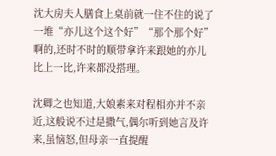沈大房夫人膳食上桌前就一住不住的说了一堆“亦儿这个这个好”“那个那个好”啊的,还时不时的顺带拿许来跟她的亦儿比上一比,许来都没搭理。

沈卿之也知道,大娘素来对程相亦并不亲近,这般说不过是撒气,偶尔听到她言及许来,虽恼怒,但母亲一直提醒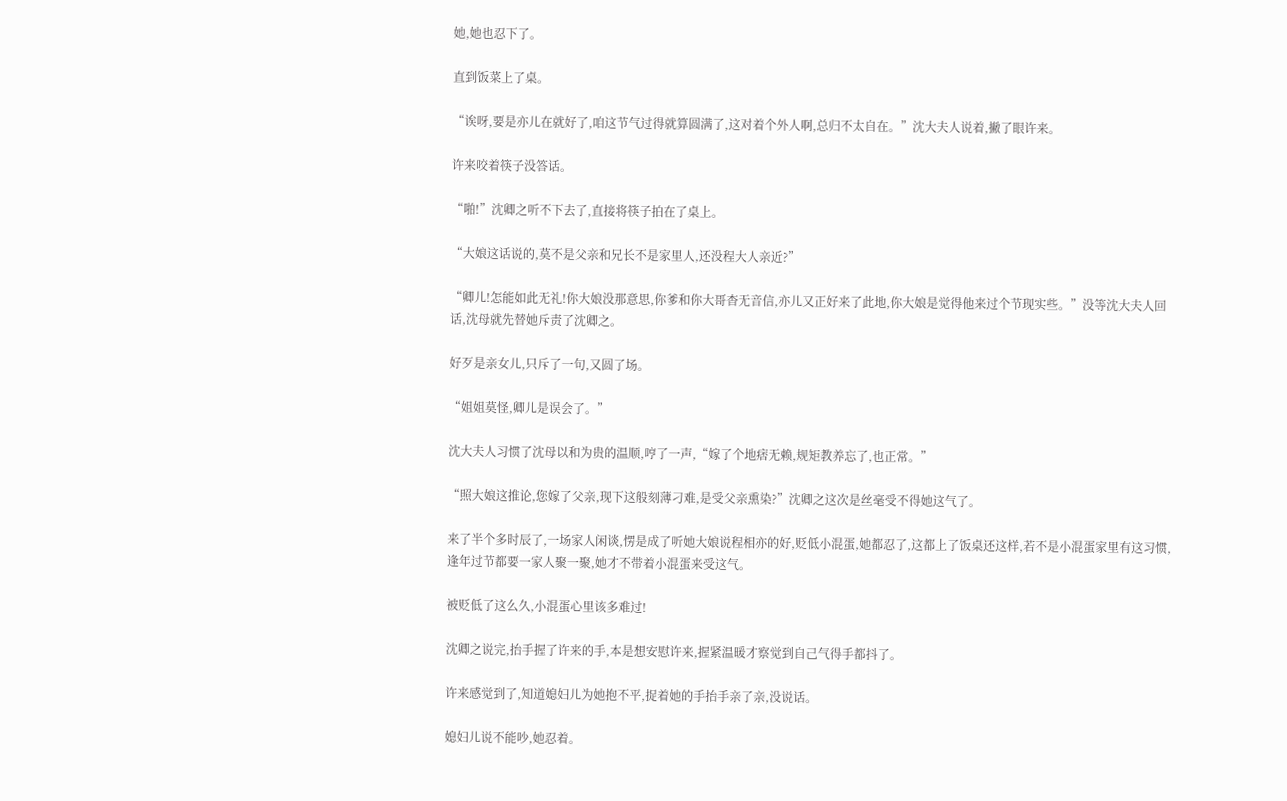她,她也忍下了。

直到饭菜上了桌。

“诶呀,要是亦儿在就好了,咱这节气过得就算圆满了,这对着个外人啊,总归不太自在。”沈大夫人说着,撇了眼许来。

许来咬着筷子没答话。

“啪!”沈卿之听不下去了,直接将筷子拍在了桌上。

“大娘这话说的,莫不是父亲和兄长不是家里人,还没程大人亲近?”

“卿儿!怎能如此无礼!你大娘没那意思,你爹和你大哥杳无音信,亦儿又正好来了此地,你大娘是觉得他来过个节现实些。”没等沈大夫人回话,沈母就先替她斥责了沈卿之。

好歹是亲女儿,只斥了一句,又圆了场。

“姐姐莫怪,卿儿是误会了。”

沈大夫人习惯了沈母以和为贵的温顺,哼了一声,“嫁了个地痞无赖,规矩教养忘了,也正常。”

“照大娘这推论,您嫁了父亲,现下这般刻薄刁难,是受父亲熏染?”沈卿之这次是丝毫受不得她这气了。

来了半个多时辰了,一场家人闲谈,愣是成了听她大娘说程相亦的好,贬低小混蛋,她都忍了,这都上了饭桌还这样,若不是小混蛋家里有这习惯,逢年过节都要一家人聚一聚,她才不带着小混蛋来受这气。

被贬低了这么久,小混蛋心里该多难过!

沈卿之说完,抬手握了许来的手,本是想安慰许来,握紧温暖才察觉到自己气得手都抖了。

许来感觉到了,知道媳妇儿为她抱不平,捉着她的手抬手亲了亲,没说话。

媳妇儿说不能吵,她忍着。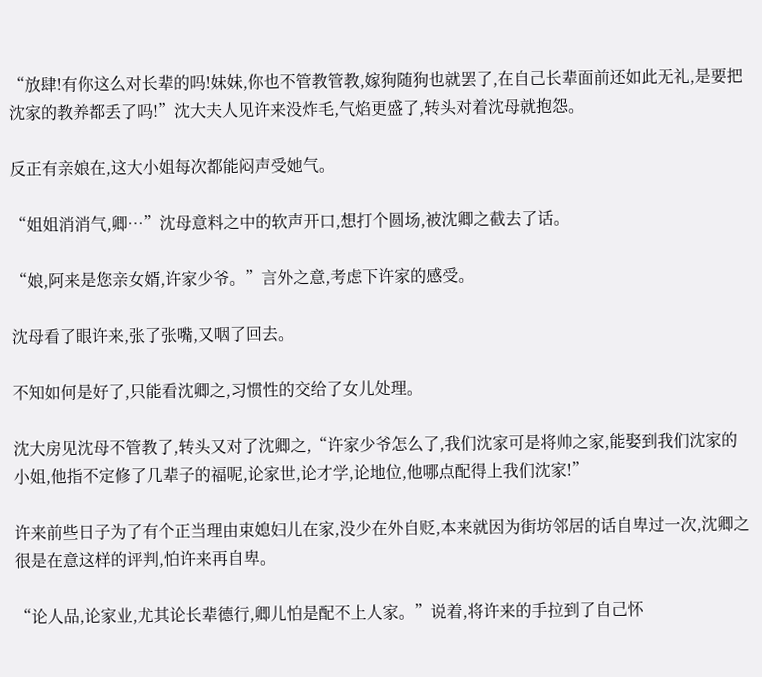“放肆!有你这么对长辈的吗!妹妹,你也不管教管教,嫁狗随狗也就罢了,在自己长辈面前还如此无礼,是要把沈家的教养都丢了吗!”沈大夫人见许来没炸毛,气焰更盛了,转头对着沈母就抱怨。

反正有亲娘在,这大小姐每次都能闷声受她气。

“姐姐消消气,卿…”沈母意料之中的软声开口,想打个圆场,被沈卿之截去了话。

“娘,阿来是您亲女婿,许家少爷。”言外之意,考虑下许家的感受。

沈母看了眼许来,张了张嘴,又咽了回去。

不知如何是好了,只能看沈卿之,习惯性的交给了女儿处理。

沈大房见沈母不管教了,转头又对了沈卿之,“许家少爷怎么了,我们沈家可是将帅之家,能娶到我们沈家的小姐,他指不定修了几辈子的福呢,论家世,论才学,论地位,他哪点配得上我们沈家!”

许来前些日子为了有个正当理由束媳妇儿在家,没少在外自贬,本来就因为街坊邻居的话自卑过一次,沈卿之很是在意这样的评判,怕许来再自卑。

“论人品,论家业,尤其论长辈德行,卿儿怕是配不上人家。”说着,将许来的手拉到了自己怀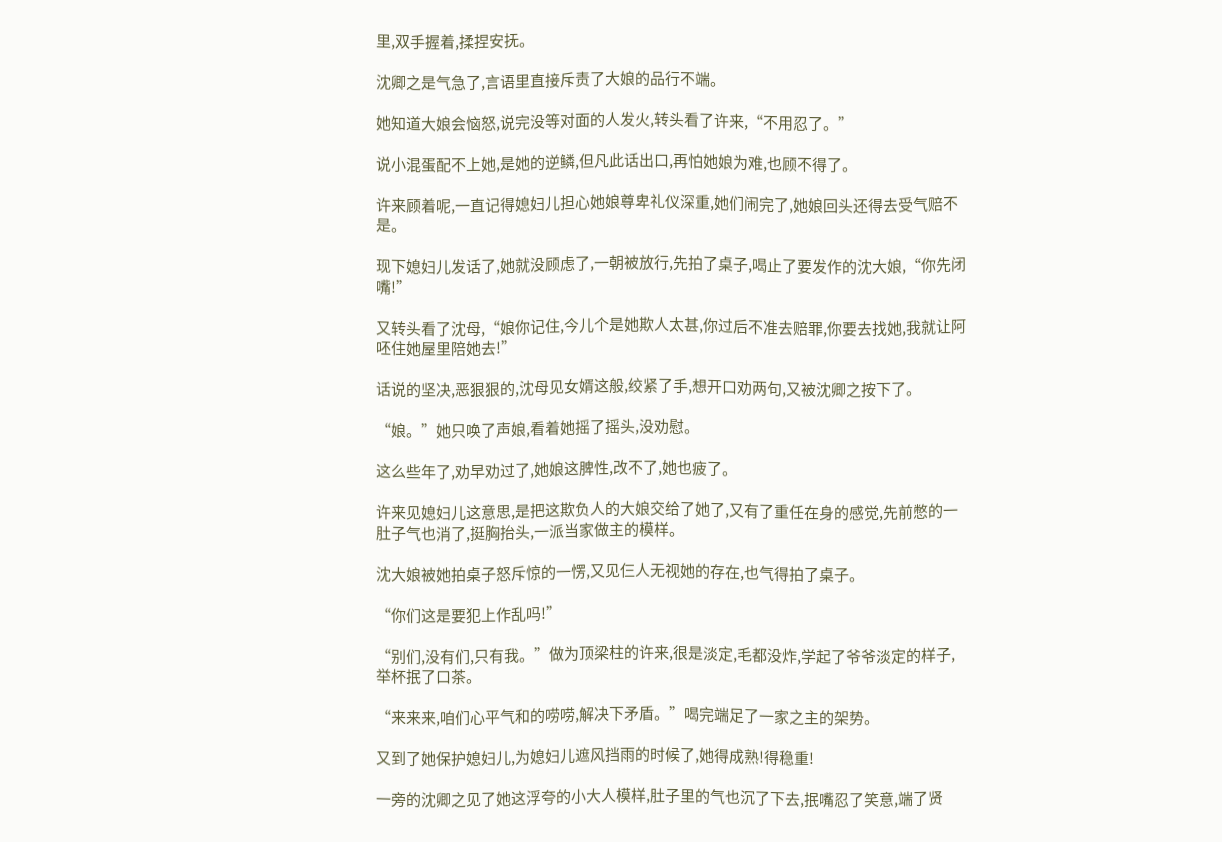里,双手握着,揉捏安抚。

沈卿之是气急了,言语里直接斥责了大娘的品行不端。

她知道大娘会恼怒,说完没等对面的人发火,转头看了许来,“不用忍了。”

说小混蛋配不上她,是她的逆鳞,但凡此话出口,再怕她娘为难,也顾不得了。

许来顾着呢,一直记得媳妇儿担心她娘尊卑礼仪深重,她们闹完了,她娘回头还得去受气赔不是。

现下媳妇儿发话了,她就没顾虑了,一朝被放行,先拍了桌子,喝止了要发作的沈大娘,“你先闭嘴!”

又转头看了沈母,“娘你记住,今儿个是她欺人太甚,你过后不准去赔罪,你要去找她,我就让阿呸住她屋里陪她去!”

话说的坚决,恶狠狠的,沈母见女婿这般,绞紧了手,想开口劝两句,又被沈卿之按下了。

“娘。”她只唤了声娘,看着她摇了摇头,没劝慰。

这么些年了,劝早劝过了,她娘这脾性,改不了,她也疲了。

许来见媳妇儿这意思,是把这欺负人的大娘交给了她了,又有了重任在身的感觉,先前憋的一肚子气也消了,挺胸抬头,一派当家做主的模样。

沈大娘被她拍桌子怒斥惊的一愣,又见仨人无视她的存在,也气得拍了桌子。

“你们这是要犯上作乱吗!”

“别们,没有们,只有我。”做为顶梁柱的许来,很是淡定,毛都没炸,学起了爷爷淡定的样子,举杯抿了口茶。

“来来来,咱们心平气和的唠唠,解决下矛盾。”喝完端足了一家之主的架势。

又到了她保护媳妇儿,为媳妇儿遮风挡雨的时候了,她得成熟!得稳重!

一旁的沈卿之见了她这浮夸的小大人模样,肚子里的气也沉了下去,抿嘴忍了笑意,端了贤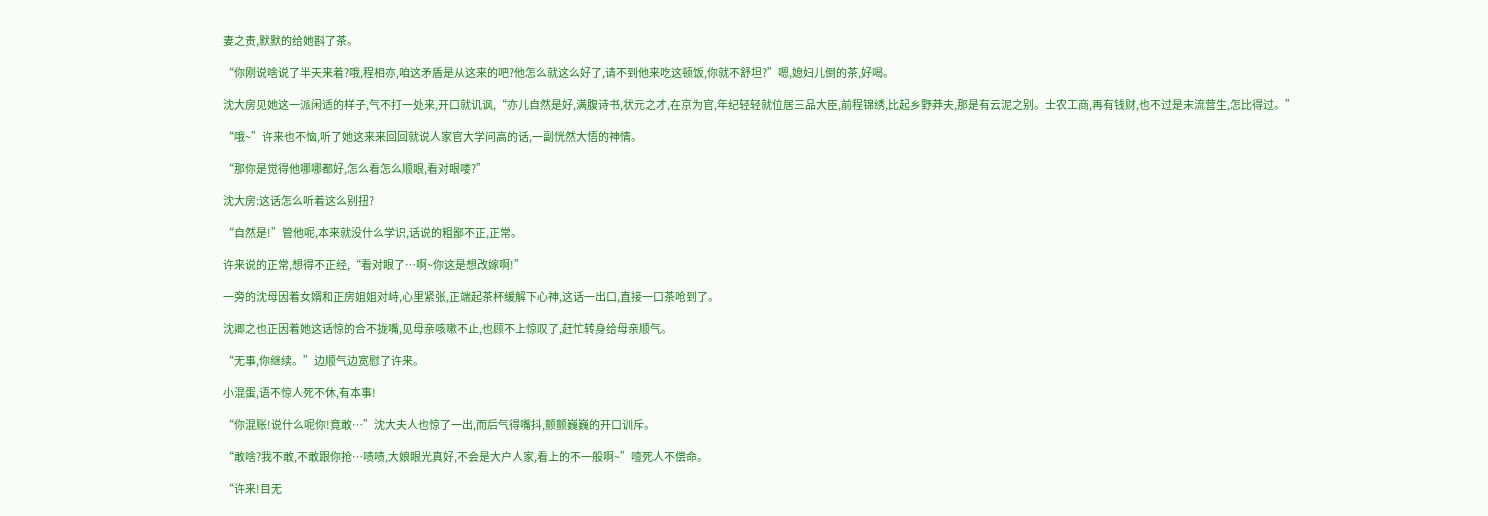妻之责,默默的给她斟了茶。

“你刚说啥说了半天来着?哦,程相亦,咱这矛盾是从这来的吧?他怎么就这么好了,请不到他来吃这顿饭,你就不舒坦?”嗯,媳妇儿倒的茶,好喝。

沈大房见她这一派闲适的样子,气不打一处来,开口就讥讽,“亦儿自然是好,满腹诗书,状元之才,在京为官,年纪轻轻就位居三品大臣,前程锦绣,比起乡野莽夫,那是有云泥之别。士农工商,再有钱财,也不过是末流营生,怎比得过。”

“哦~”许来也不恼,听了她这来来回回就说人家官大学问高的话,一副恍然大悟的神情。

“那你是觉得他哪哪都好,怎么看怎么顺眼,看对眼喽?”

沈大房:这话怎么听着这么别扭?

“自然是!”管他呢,本来就没什么学识,话说的粗鄙不正,正常。

许来说的正常,想得不正经,“看对眼了…啊~你这是想改嫁啊!”

一旁的沈母因着女婿和正房姐姐对峙,心里紧张,正端起茶杯缓解下心神,这话一出口,直接一口茶呛到了。

沈卿之也正因着她这话惊的合不拢嘴,见母亲咳嗽不止,也顾不上惊叹了,赶忙转身给母亲顺气。

“无事,你继续。”边顺气边宽慰了许来。

小混蛋,语不惊人死不休,有本事!

“你混账!说什么呢你!竟敢…”沈大夫人也惊了一出,而后气得嘴抖,颤颤巍巍的开口训斥。

“敢啥?我不敢,不敢跟你抢…啧啧,大娘眼光真好,不会是大户人家,看上的不一般啊~”噎死人不偿命。

“许来!目无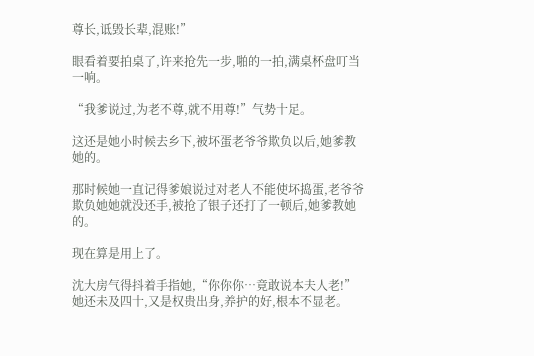尊长,诋毁长辈,混账!”

眼看着要拍桌了,许来抢先一步,啪的一拍,满桌杯盘叮当一响。

“我爹说过,为老不尊,就不用尊!”气势十足。

这还是她小时候去乡下,被坏蛋老爷爷欺负以后,她爹教她的。

那时候她一直记得爹娘说过对老人不能使坏捣蛋,老爷爷欺负她她就没还手,被抢了银子还打了一顿后,她爹教她的。

现在算是用上了。

沈大房气得抖着手指她,“你你你…竟敢说本夫人老!”她还未及四十,又是权贵出身,养护的好,根本不显老。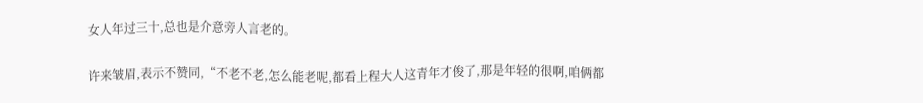女人年过三十,总也是介意旁人言老的。

许来皱眉,表示不赞同,“不老不老,怎么能老呢,都看上程大人这青年才俊了,那是年轻的很啊,咱俩都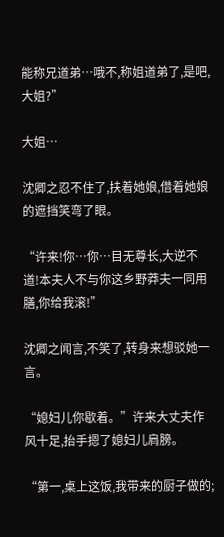能称兄道弟…哦不,称姐道弟了,是吧,大姐?”

大姐…

沈卿之忍不住了,扶着她娘,借着她娘的遮挡笑弯了眼。

“许来!你…你…目无尊长,大逆不道!本夫人不与你这乡野莽夫一同用膳,你给我滚!”

沈卿之闻言,不笑了,转身来想驳她一言。

“媳妇儿你歇着。”许来大丈夫作风十足,抬手摁了媳妇儿肩膀。

“第一,桌上这饭,我带来的厨子做的;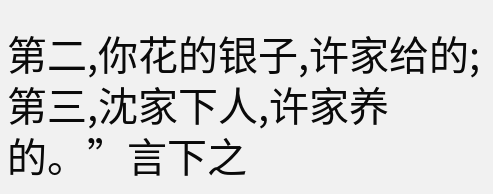第二,你花的银子,许家给的;第三,沈家下人,许家养的。”言下之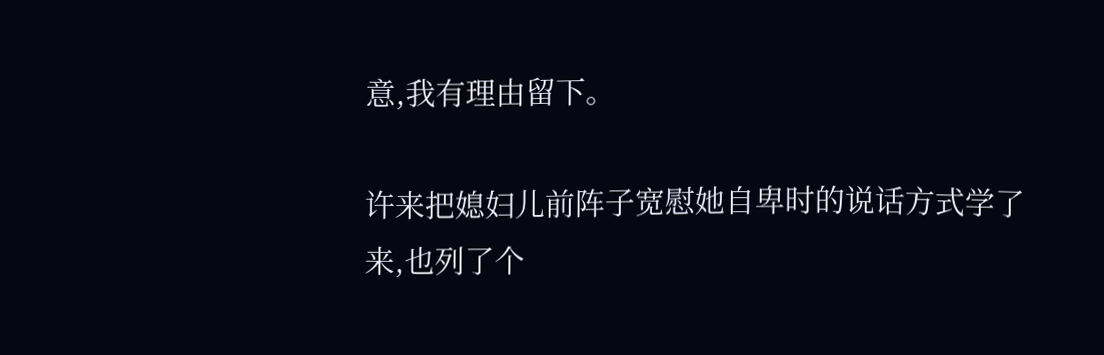意,我有理由留下。

许来把媳妇儿前阵子宽慰她自卑时的说话方式学了来,也列了个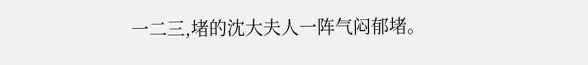一二三,堵的沈大夫人一阵气闷郁堵。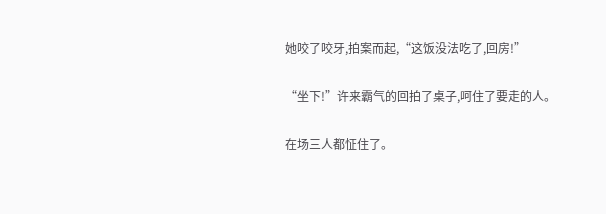她咬了咬牙,拍案而起,“这饭没法吃了,回房!”

“坐下!”许来霸气的回拍了桌子,呵住了要走的人。

在场三人都怔住了。